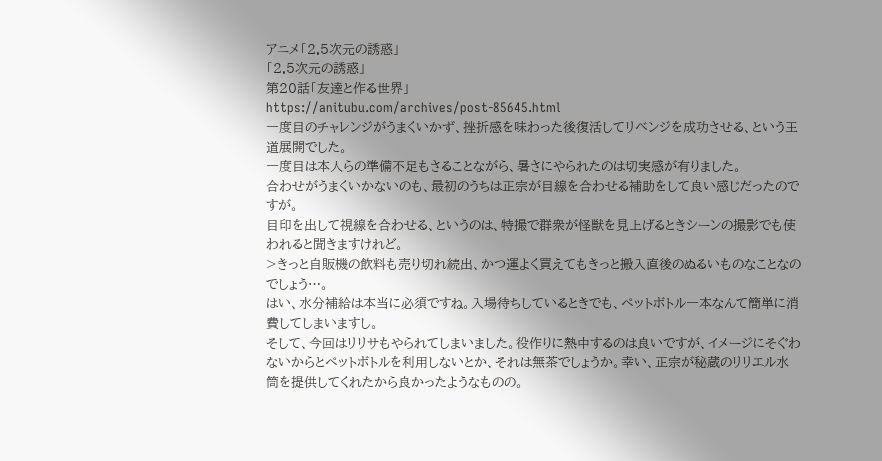アニメ「2.5次元の誘惑」
「2.5次元の誘惑」
第20話「友達と作る世界」
https://anitubu.com/archives/post-85645.html
一度目のチャレンジがうまくいかず、挫折感を味わった後復活してリベンジを成功させる、という王道展開でした。
一度目は本人らの準備不足もさることながら、暑さにやられたのは切実感が有りました。
合わせがうまくいかないのも、最初のうちは正宗が目線を合わせる補助をして良い感じだったのですが。
目印を出して視線を合わせる、というのは、特撮で群衆が怪獣を見上げるときシーンの撮影でも使われると聞きますけれど。
>きっと自販機の飲料も売り切れ続出、かつ運よく買えてもきっと搬入直後のぬるいものなことなのでしょう…。
はい、水分補給は本当に必須ですね。入場待ちしているときでも、ペットボトル一本なんて簡単に消費してしまいますし。
そして、今回はリリサもやられてしまいました。役作りに熱中するのは良いですが、イメージにそぐわないからとペットボトルを利用しないとか、それは無茶でしょうか。幸い、正宗が秘蔵のリリエル水筒を提供してくれたから良かったようなものの。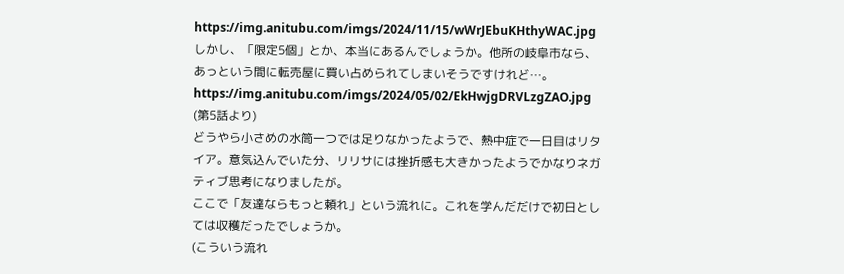https://img.anitubu.com/imgs/2024/11/15/wWrJEbuKHthyWAC.jpg
しかし、「限定5個」とか、本当にあるんでしょうか。他所の岐阜市なら、あっという間に転売屋に買い占められてしまいそうですけれど…。
https://img.anitubu.com/imgs/2024/05/02/EkHwjgDRVLzgZAO.jpg (第5話より)
どうやら小さめの水筒一つでは足りなかったようで、熱中症で一日目はリタイア。意気込んでいた分、リリサには挫折感も大きかったようでかなりネガティブ思考になりましたが。
ここで「友達ならもっと頼れ」という流れに。これを学んだだけで初日としては収穫だったでしょうか。
(こういう流れ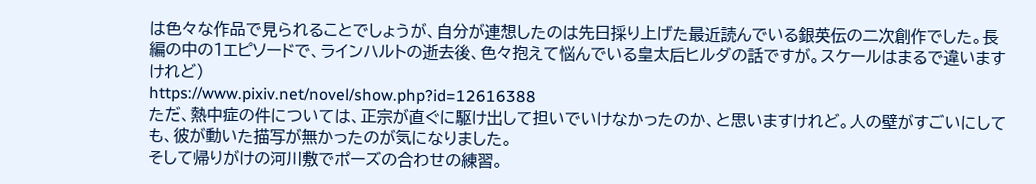は色々な作品で見られることでしょうが、自分が連想したのは先日採り上げた最近読んでいる銀英伝の二次創作でした。長編の中の1エピソードで、ラインハルトの逝去後、色々抱えて悩んでいる皇太后ヒルダの話ですが。スケールはまるで違いますけれど)
https://www.pixiv.net/novel/show.php?id=12616388
ただ、熱中症の件については、正宗が直ぐに駆け出して担いでいけなかったのか、と思いますけれど。人の壁がすごいにしても、彼が動いた描写が無かったのが気になりました。
そして帰りがけの河川敷でポーズの合わせの練習。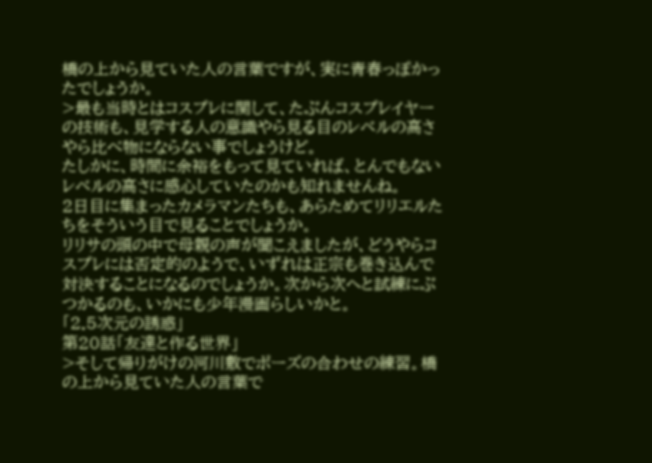橋の上から見ていた人の言葉ですが、実に青春っぽかったでしょうか。
>最も当時とはコスプレに関して、たぶんコスプレイヤーの技術も、見学する人の意識やら見る目のレベルの高さやら比べ物にならない事でしょうけど。
たしかに、時間に余裕をもって見ていれば、とんでもないレベルの高さに感心していたのかも知れませんね。
2日目に集まったカメラマンたちも、あらためてリリエルたちをそういう目で見ることでしょうか。
リリサの頭の中で母親の声が聞こえましたが、どうやらコスプレには否定的のようで、いずれは正宗も巻き込んで対決することになるのでしょうか。次から次へと試練にぶつかるのも、いかにも少年漫画らしいかと。
「2.5次元の誘惑」
第20話「友達と作る世界」
>そして帰りがけの河川敷でポーズの合わせの練習。橋の上から見ていた人の言葉で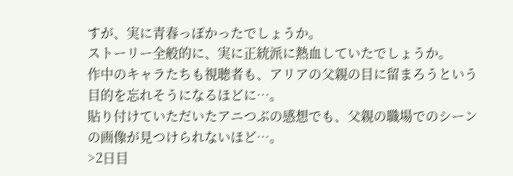すが、実に青春っぽかったでしょうか。
ストーリー全般的に、実に正統派に熱血していたでしょうか。
作中のキャラたちも視聴者も、アリアの父親の目に留まろうという目的を忘れそうになるほどに…。
貼り付けていただいたアニつぶの感想でも、父親の職場でのシーンの画像が見つけられないほど…。
>2日目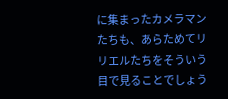に集まったカメラマンたちも、あらためてリリエルたちをそういう目で見ることでしょう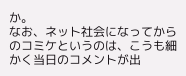か。
なお、ネット社会になってからのコミケというのは、こうも細かく当日のコメントが出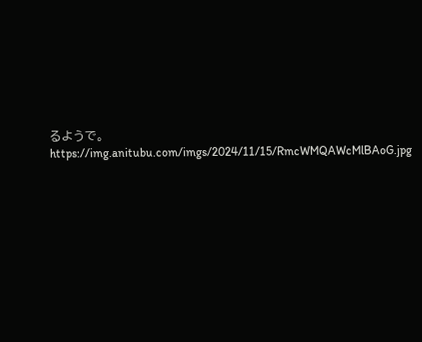るようで。
https://img.anitubu.com/imgs/2024/11/15/RmcWMQAWcMlBAoG.jpg